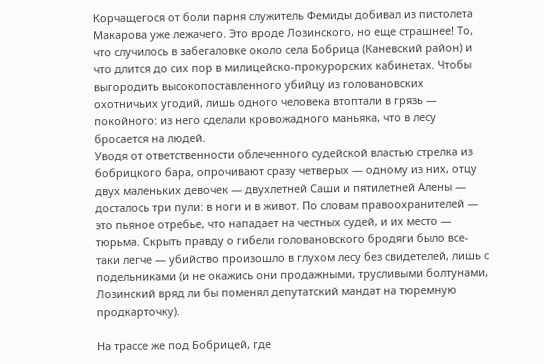Корчащегося от боли парня служитель Фемиды добивал из пистолета Макарова уже лежачего. Это вроде Лозинского, но еще страшнее! То, что случилось в забегаловке около села Бобрица (Каневский район) и что длится до сих пор в милицейско-прокурорских кабинетах. Чтобы выгородить высокопоставленного убийцу из головановских охотничьих угодий, лишь одного человека втоптали в грязь — покойного: из него сделали кровожадного маньяка, что в лесу бросается на людей.
Уводя от ответственности облеченного судейской властью стрелка из бобрицкого бара, опрочивают сразу четверых — одному из них, отцу двух маленьких девочек — двухлетней Саши и пятилетней Алены — досталось три пули: в ноги и в живот. По словам правоохранителей — это пьяное отребье, что нападает на честных судей, и их место — тюрьма. Скрыть правду о гибели головановского бродяги было все-таки легче — убийство произошло в глухом лесу без свидетелей, лишь с подельниками (и не окажись они продажными, трусливыми болтунами, Лозинский вряд ли бы поменял депутатский мандат на тюремную продкарточку).

На трассе же под Бобрицей, где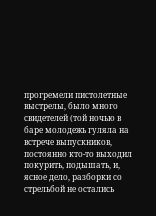прогремели пистолетные выстрелы, было много свидетелей (той ночью в баре молодежь гуляла на встрече выпускников, постоянно кто-то выходил покурить, подышать, и, ясное дело, разборки со стрельбой не остались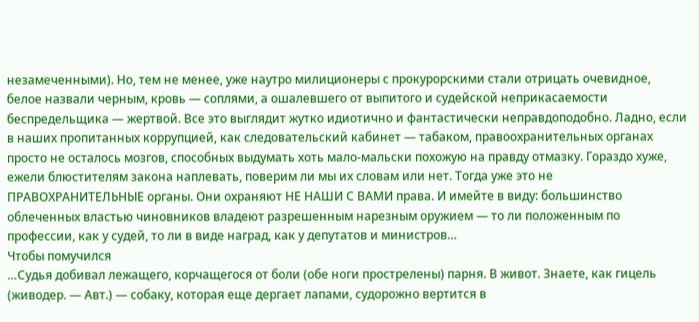незамеченными). Но, тем не менее, уже наутро милиционеры с прокурорскими стали отрицать очевидное, белое назвали черным, кровь — соплями, а ошалевшего от выпитого и судейской неприкасаемости беспредельщика — жертвой. Все это выглядит жутко идиотично и фантастически неправдоподобно. Ладно, если в наших пропитанных коррупцией, как следовательский кабинет — табаком, правоохранительных органах просто не осталось мозгов, способных выдумать хоть мало-мальски похожую на правду отмазку. Гораздо хуже, ежели блюстителям закона наплевать, поверим ли мы их словам или нет. Тогда уже это не ПРАВОХРАНИТЕЛЬНЫЕ органы. Они охраняют НЕ НАШИ С ВАМИ права. И имейте в виду: большинство облеченных властью чиновников владеют разрешенным нарезным оружием — то ли положенным по профессии, как у судей, то ли в виде наград, как у депутатов и министров…
Чтобы помучился
…Судья добивал лежащего, корчащегося от боли (обе ноги прострелены) парня. В живот. Знаете, как гицель (живодер. — Авт.) — собаку, которая еще дергает лапами, судорожно вертится в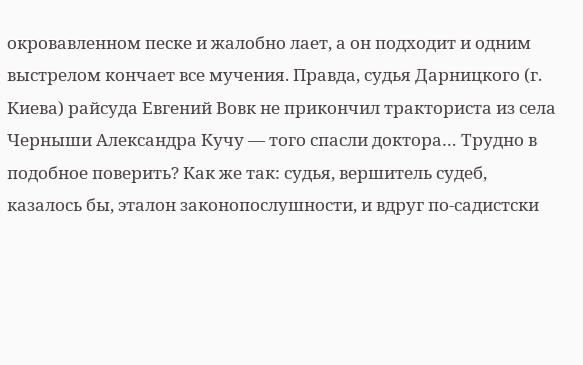окровавленном песке и жалобно лает, а он подходит и одним выстрелом кончает все мучения. Правда, судья Дарницкого (г. Киева) райсуда Евгений Вовк не прикончил тракториста из села Черныши Александра Кучу — того спасли доктора… Трудно в подобное поверить? Как же так: судья, вершитель судеб, казалось бы, эталон законопослушности, и вдруг по-садистски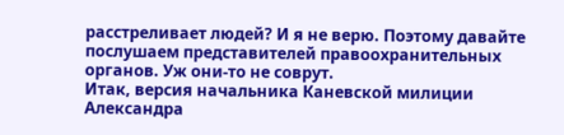расстреливает людей? И я не верю. Поэтому давайте послушаем представителей правоохранительных органов. Уж они-то не соврут.
Итак, версия начальника Каневской милиции Александра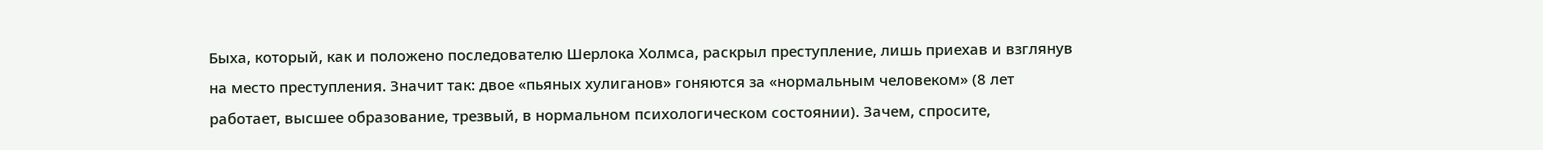Быха, который, как и положено последователю Шерлока Холмса, раскрыл преступление, лишь приехав и взглянув на место преступления. Значит так: двое «пьяных хулиганов» гоняются за «нормальным человеком» (8 лет работает, высшее образование, трезвый, в нормальном психологическом состоянии). Зачем, спросите,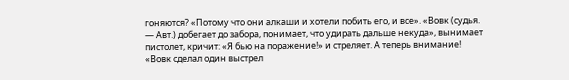гоняются? «Потому что они алкаши и хотели побить его, и все». «Вовк (судья. — Авт.) добегает до забора, понимает, что удирать дальше некуда», вынимает пистолет, кричит: «Я бью на поражение!» и стреляет. А теперь внимание! «Вовк сделал один выстрел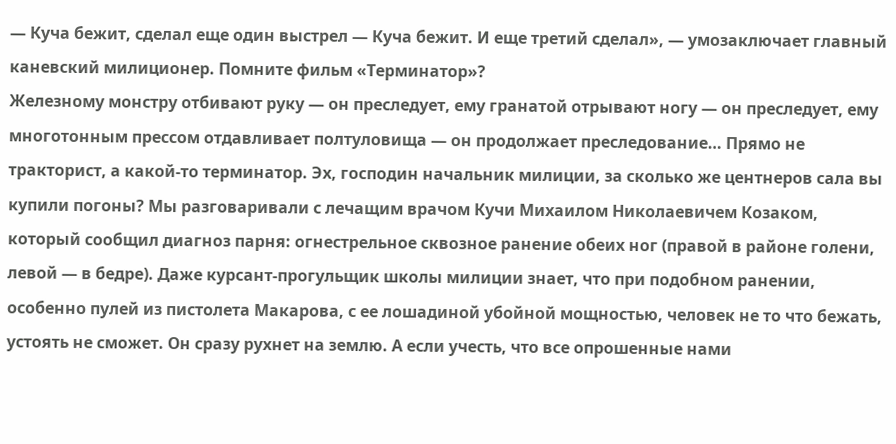— Куча бежит, сделал еще один выстрел — Куча бежит. И еще третий сделал», — умозаключает главный каневский милиционер. Помните фильм «Терминатор»?
Железному монстру отбивают руку — он преследует, ему гранатой отрывают ногу — он преследует, ему многотонным прессом отдавливает полтуловища — он продолжает преследование… Прямо не тракторист, а какой-то терминатор. Эх, господин начальник милиции, за сколько же центнеров сала вы купили погоны? Мы разговаривали с лечащим врачом Кучи Михаилом Николаевичем Козаком, который сообщил диагноз парня: огнестрельное сквозное ранение обеих ног (правой в районе голени, левой — в бедре). Даже курсант-прогульщик школы милиции знает, что при подобном ранении, особенно пулей из пистолета Макарова, с ее лошадиной убойной мощностью, человек не то что бежать, устоять не сможет. Он сразу рухнет на землю. А если учесть, что все опрошенные нами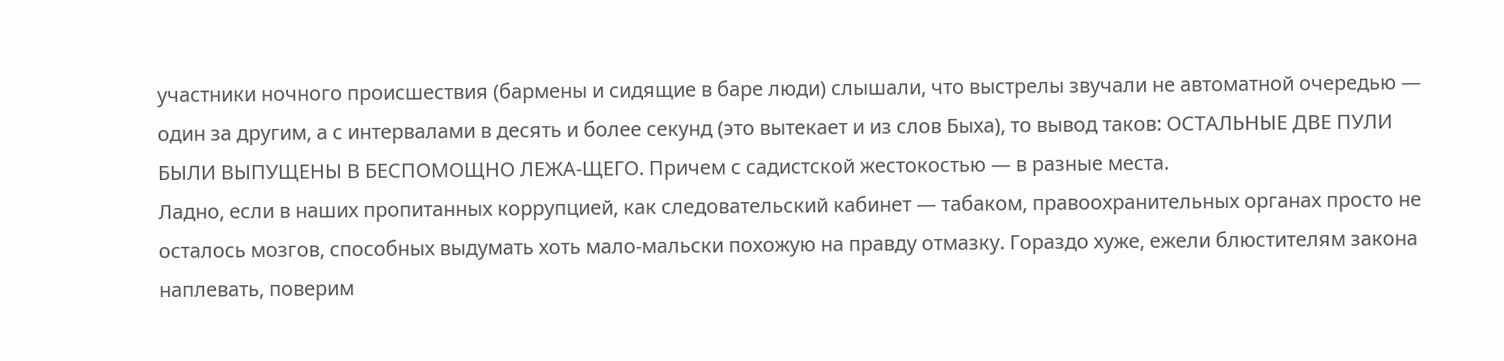участники ночного происшествия (бармены и сидящие в баре люди) слышали, что выстрелы звучали не автоматной очередью — один за другим, а с интервалами в десять и более секунд (это вытекает и из слов Быха), то вывод таков: ОСТАЛЬНЫЕ ДВЕ ПУЛИ БЫЛИ ВЫПУЩЕНЫ В БЕСПОМОЩНО ЛЕЖА-ЩЕГО. Причем с садистской жестокостью — в разные места.
Ладно, если в наших пропитанных коррупцией, как следовательский кабинет — табаком, правоохранительных органах просто не осталось мозгов, способных выдумать хоть мало-мальски похожую на правду отмазку. Гораздо хуже, ежели блюстителям закона наплевать, поверим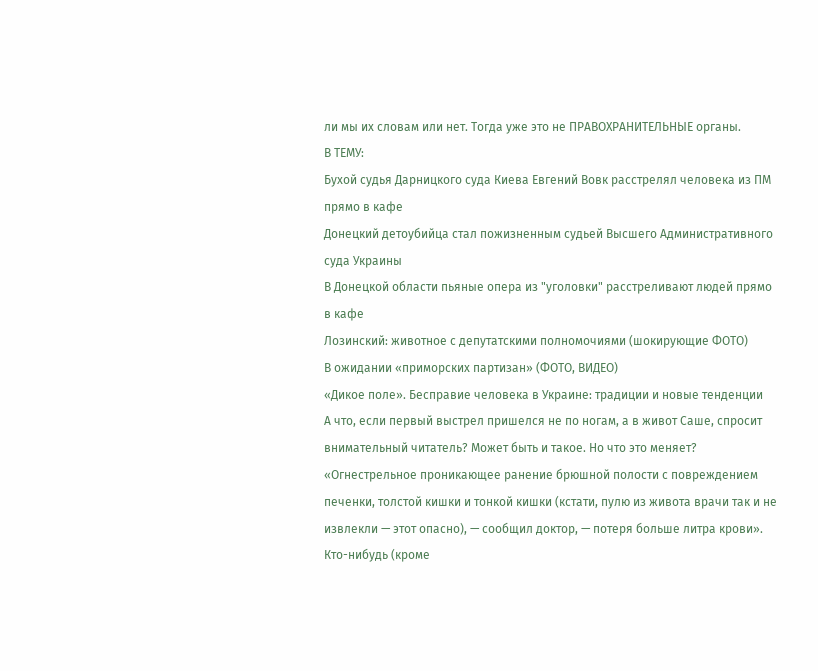ли мы их словам или нет. Тогда уже это не ПРАВОХРАНИТЕЛЬНЫЕ органы.
В ТЕМУ:
Бухой судья Дарницкого суда Киева Евгений Вовк расстрелял человека из ПМ прямо в кафе
Донецкий детоубийца стал пожизненным судьей Высшего Административного суда Украины
В Донецкой области пьяные опера из "уголовки" расстреливают людей прямо в кафе
Лозинский: животное с депутатскими полномочиями (шокирующие ФОТО)
В ожидании «приморских партизан» (ФОТО, ВИДЕО)
«Дикое поле». Бесправие человека в Украине: традиции и новые тенденции
А что, если первый выстрел пришелся не по ногам, а в живот Саше, спросит внимательный читатель? Может быть и такое. Но что это меняет? «Огнестрельное проникающее ранение брюшной полости с повреждением печенки, толстой кишки и тонкой кишки (кстати, пулю из живота врачи так и не извлекли — этот опасно), — сообщил доктор, — потеря больше литра крови». Кто-нибудь (кроме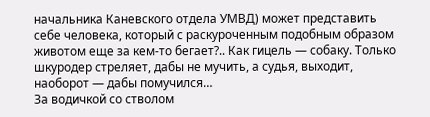начальника Каневского отдела УМВД) может представить себе человека, который с раскуроченным подобным образом животом еще за кем-то бегает?.. Как гицель — собаку. Только шкуродер стреляет, дабы не мучить, а судья, выходит, наоборот — дабы помучился…
За водичкой со стволом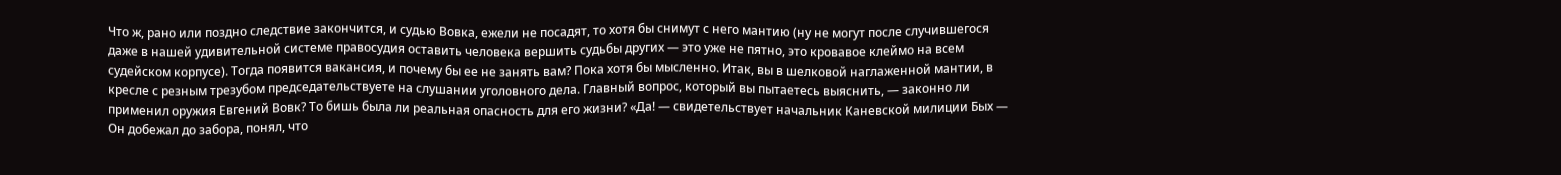Что ж, рано или поздно следствие закончится, и судью Вовка, ежели не посадят, то хотя бы снимут с него мантию (ну не могут после случившегося даже в нашей удивительной системе правосудия оставить человека вершить судьбы других — это уже не пятно, это кровавое клеймо на всем судейском корпусе). Тогда появится вакансия, и почему бы ее не занять вам? Пока хотя бы мысленно. Итак, вы в шелковой наглаженной мантии, в кресле с резным трезубом председательствуете на слушании уголовного дела. Главный вопрос, который вы пытаетесь выяснить, — законно ли применил оружия Евгений Вовк? То бишь была ли реальная опасность для его жизни? «Да! — свидетельствует начальник Каневской милиции Бых — Он добежал до забора, понял, что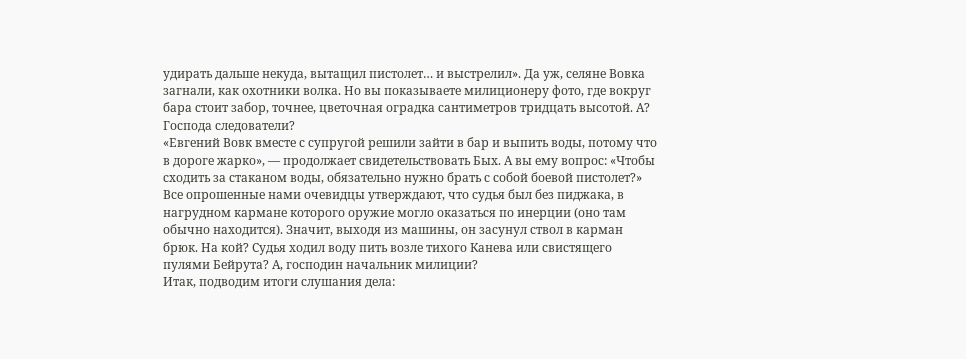удирать дальше некуда, вытащил пистолет… и выстрелил». Да уж, селяне Вовка загнали, как охотники волка. Но вы показываете милиционеру фото, где вокруг бара стоит забор, точнее, цветочная оградка сантиметров тридцать высотой. А? Господа следователи?
«Евгений Вовк вместе с супругой решили зайти в бар и выпить воды, потому что в дороге жарко», — продолжает свидетельствовать Бых. А вы ему вопрос: «Чтобы сходить за стаканом воды, обязательно нужно брать с собой боевой пистолет?» Все опрошенные нами очевидцы утверждают, что судья был без пиджака, в нагрудном кармане которого оружие могло оказаться по инерции (оно там обычно находится). Значит, выходя из машины, он засунул ствол в карман брюк. На кой? Судья ходил воду пить возле тихого Канева или свистящего пулями Бейрута? А, господин начальник милиции?
Итак, подводим итоги слушания дела: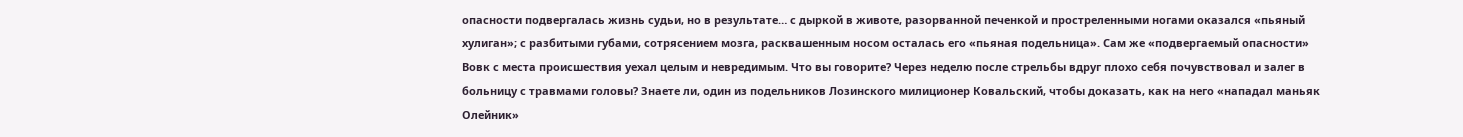опасности подвергалась жизнь судьи, но в результате… с дыркой в животе, разорванной печенкой и простреленными ногами оказался «пьяный хулиган»; с разбитыми губами, сотрясением мозга, расквашенным носом осталась его «пьяная подельница». Сам же «подвергаемый опасности» Вовк с места происшествия уехал целым и невредимым. Что вы говорите? Через неделю после стрельбы вдруг плохо себя почувствовал и залег в больницу с травмами головы? Знаете ли, один из подельников Лозинского милиционер Ковальский, чтобы доказать, как на него «нападал маньяк Олейник»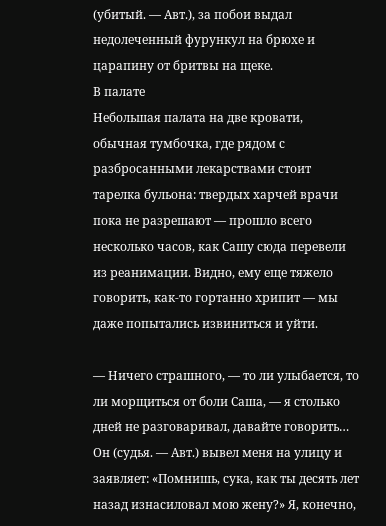(убитый. — Авт.), за побои выдал недолеченный фурункул на брюхе и царапину от бритвы на щеке.
В палате
Небольшая палата на две кровати, обычная тумбочка, где рядом с разбросанными лекарствами стоит тарелка бульона: твердых харчей врачи пока не разрешают — прошло всего несколько часов, как Сашу сюда перевели из реанимации. Видно, ему еще тяжело говорить, как-то гортанно хрипит — мы даже попытались извиниться и уйти.

— Ничего страшного, — то ли улыбается, то ли морщиться от боли Саша, — я столько дней не разговаривал, давайте говорить… Он (судья. — Авт.) вывел меня на улицу и заявляет: «Помнишь, сука, как ты десять лет назад изнасиловал мою жену?» Я, конечно,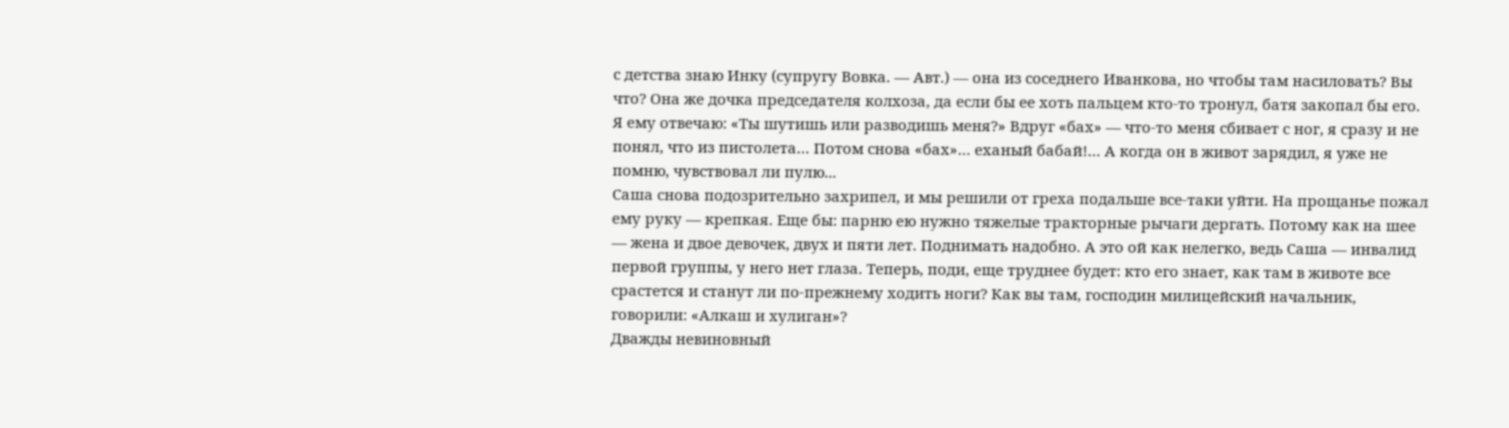с детства знаю Инку (супругу Вовка. — Авт.) — она из соседнего Иванкова, но чтобы там насиловать? Вы что? Она же дочка председателя колхоза, да если бы ее хоть пальцем кто-то тронул, батя закопал бы его. Я ему отвечаю: «Ты шутишь или разводишь меня?» Вдруг «бах» — что-то меня сбивает с ног, я сразу и не понял, что из пистолета… Потом снова «бах»… еханый бабай!… А когда он в живот зарядил, я уже не помню, чувствовал ли пулю...
Саша снова подозрительно захрипел, и мы решили от греха подальше все-таки уйти. На прощанье пожал ему руку — крепкая. Еще бы: парню ею нужно тяжелые тракторные рычаги дергать. Потому как на шее — жена и двое девочек, двух и пяти лет. Поднимать надобно. А это ой как нелегко, ведь Саша — инвалид первой группы, у него нет глаза. Теперь, поди, еще труднее будет: кто его знает, как там в животе все срастется и станут ли по-прежнему ходить ноги? Как вы там, господин милицейский начальник, говорили: «Алкаш и хулиган»?
Дважды невиновный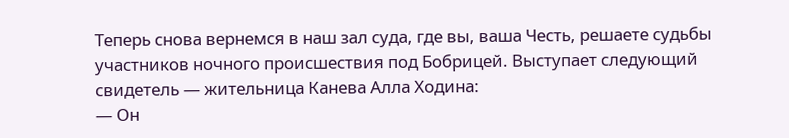Теперь снова вернемся в наш зал суда, где вы, ваша Честь, решаете судьбы участников ночного происшествия под Бобрицей. Выступает следующий свидетель — жительница Канева Алла Ходина:
— Он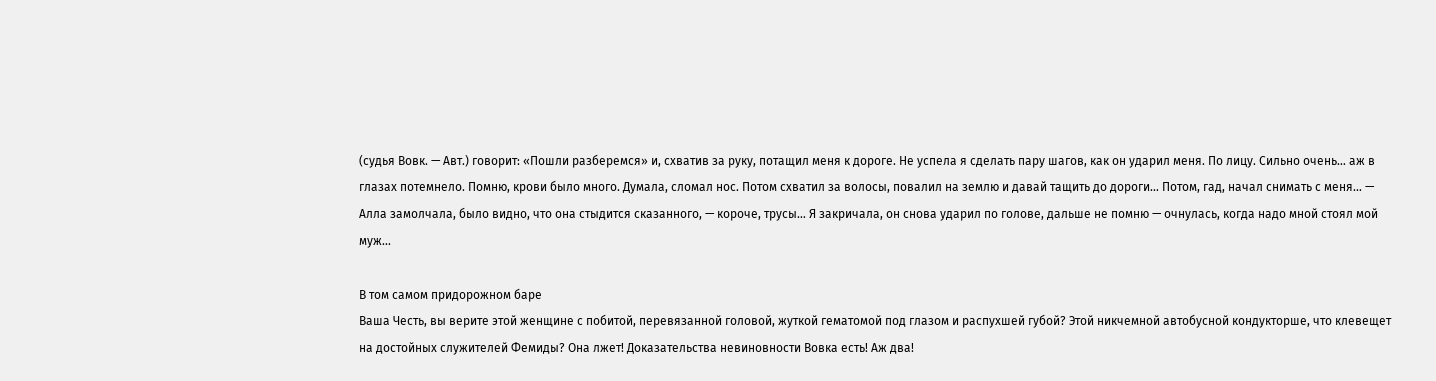(судья Вовк. — Авт.) говорит: «Пошли разберемся» и, схватив за руку, потащил меня к дороге. Не успела я сделать пару шагов, как он ударил меня. По лицу. Сильно очень… аж в глазах потемнело. Помню, крови было много. Думала, сломал нос. Потом схватил за волосы, повалил на землю и давай тащить до дороги… Потом, гад, начал снимать с меня… — Алла замолчала, было видно, что она стыдится сказанного, — короче, трусы… Я закричала, он снова ударил по голове, дальше не помню — очнулась, когда надо мной стоял мой муж...

В том самом придорожном баре
Ваша Честь, вы верите этой женщине с побитой, перевязанной головой, жуткой гематомой под глазом и распухшей губой? Этой никчемной автобусной кондукторше, что клевещет на достойных служителей Фемиды? Она лжет! Доказательства невиновности Вовка есть! Аж два!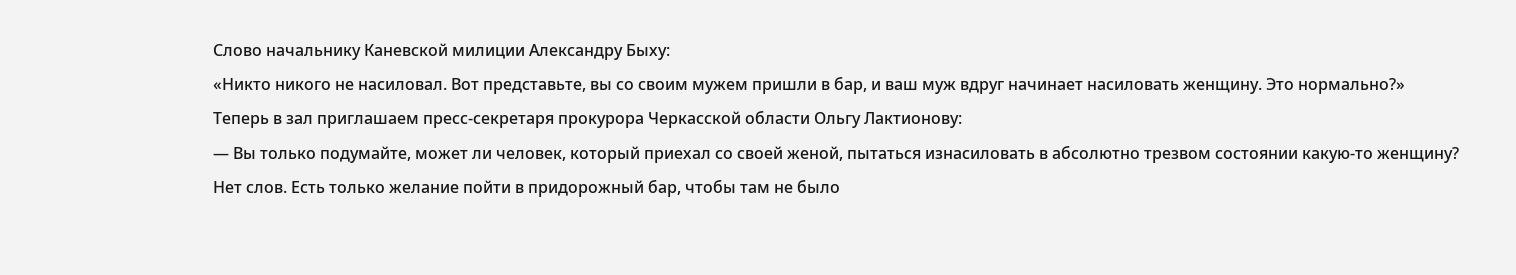Слово начальнику Каневской милиции Александру Быху:
«Никто никого не насиловал. Вот представьте, вы со своим мужем пришли в бар, и ваш муж вдруг начинает насиловать женщину. Это нормально?»
Теперь в зал приглашаем пресс-секретаря прокурора Черкасской области Ольгу Лактионову:
— Вы только подумайте, может ли человек, который приехал со своей женой, пытаться изнасиловать в абсолютно трезвом состоянии какую-то женщину?
Нет слов. Есть только желание пойти в придорожный бар, чтобы там не было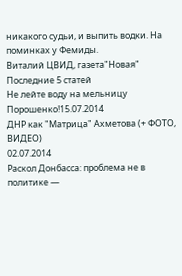никакого судьи, и выпить водки. На поминках у Фемиды.
Виталий ЦВИД, газета"Новая"
Последние 5 статей
Не лейте воду на мельницу Порошенко!15.07.2014
ДНР как "Матрица" Ахметова (+ ФОТО, ВИДЕО)
02.07.2014
Раскол Донбасса: проблема не в политике —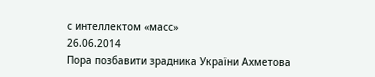с интеллектом «масс»
26.06.2014
Пора позбавити зрадника України Ахметова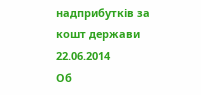надприбутків за кошт держави
22.06.2014
Об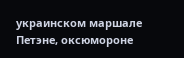украинском маршале Петэне, оксюмороне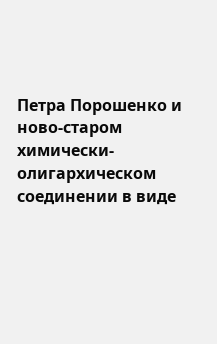Петра Порошенко и ново-старом химически-олигархическом соединении в виде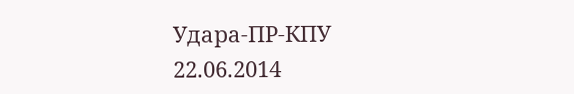Удара-ПР-КПУ
22.06.2014